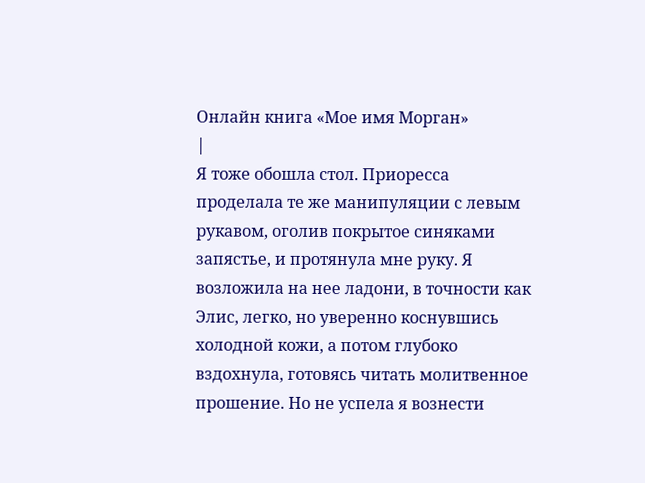Онлайн книга «Мое имя Морган»
|
Я тоже обошла стол. Приоресса проделала те же манипуляции с левым рукавом, оголив покрытое синяками запястье, и протянула мне руку. Я возложила на нее ладони, в точности как Элис, легко, но уверенно коснувшись холодной кожи, а потом глубоко вздохнула, готовясь читать молитвенное прошение. Но не успела я вознести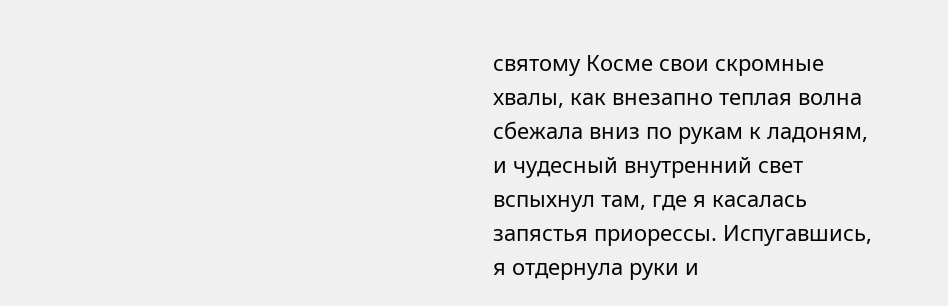святому Косме свои скромные хвалы, как внезапно теплая волна сбежала вниз по рукам к ладоням, и чудесный внутренний свет вспыхнул там, где я касалась запястья приорессы. Испугавшись, я отдернула руки и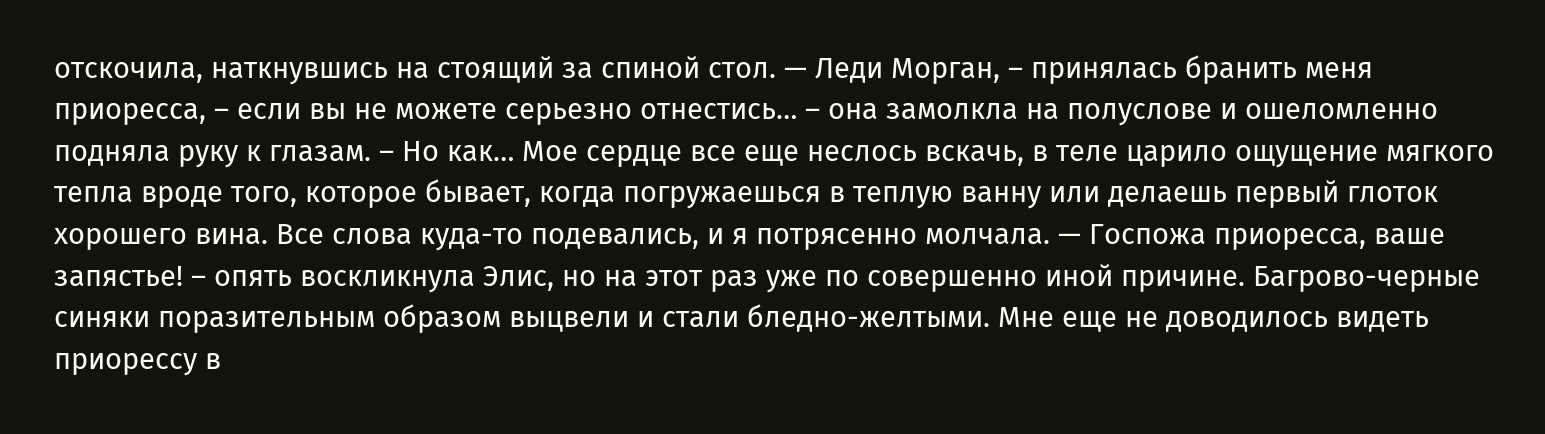отскочила, наткнувшись на стоящий за спиной стол. — Леди Морган, – принялась бранить меня приоресса, – если вы не можете серьезно отнестись… – она замолкла на полуслове и ошеломленно подняла руку к глазам. – Но как… Мое сердце все еще неслось вскачь, в теле царило ощущение мягкого тепла вроде того, которое бывает, когда погружаешься в теплую ванну или делаешь первый глоток хорошего вина. Все слова куда-то подевались, и я потрясенно молчала. — Госпожа приоресса, ваше запястье! – опять воскликнула Элис, но на этот раз уже по совершенно иной причине. Багрово-черные синяки поразительным образом выцвели и стали бледно-желтыми. Мне еще не доводилось видеть приорессу в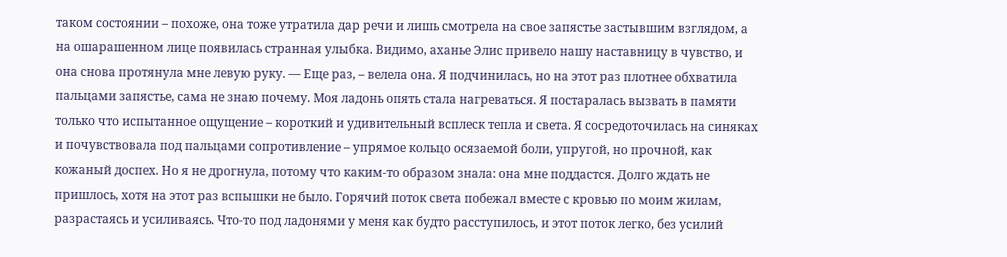таком состоянии – похоже, она тоже утратила дар речи и лишь смотрела на свое запястье застывшим взглядом, а на ошарашенном лице появилась странная улыбка. Видимо, аханье Элис привело нашу наставницу в чувство, и она снова протянула мне левую руку. — Еще раз, – велела она. Я подчинилась, но на этот раз плотнее обхватила пальцами запястье, сама не знаю почему. Моя ладонь опять стала нагреваться. Я постаралась вызвать в памяти только что испытанное ощущение – короткий и удивительный всплеск тепла и света. Я сосредоточилась на синяках и почувствовала под пальцами сопротивление – упрямое кольцо осязаемой боли, упругой, но прочной, как кожаный доспех. Но я не дрогнула, потому что каким-то образом знала: она мне поддастся. Долго ждать не пришлось, хотя на этот раз вспышки не было. Горячий поток света побежал вместе с кровью по моим жилам, разрастаясь и усиливаясь. Что-то под ладонями у меня как будто расступилось, и этот поток легко, без усилий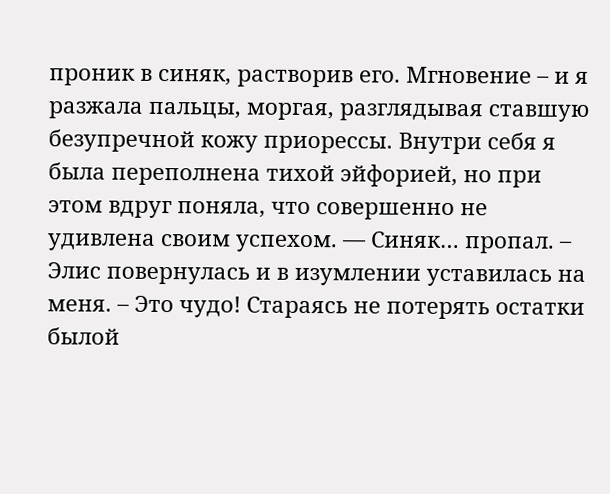проник в синяк, растворив его. Мгновение – и я разжала пальцы, моргая, разглядывая ставшую безупречной кожу приорессы. Внутри себя я была переполнена тихой эйфорией, но при этом вдруг поняла, что совершенно не удивлена своим успехом. — Синяк… пропал. – Элис повернулась и в изумлении уставилась на меня. – Это чудо! Стараясь не потерять остатки былой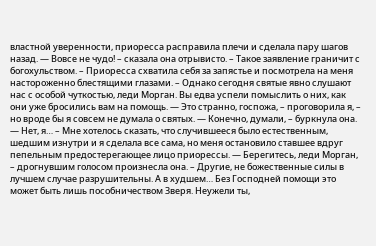властной уверенности, приоресса расправила плечи и сделала пару шагов назад. — Вовсе не чудо! – сказала она отрывисто. – Такое заявление граничит с богохульством. – Приоресса схватила себя за запястье и посмотрела на меня настороженно блестящими глазами. – Однако сегодня святые явно слушают нас с особой чуткостью, леди Морган. Вы едва успели помыслить о них, как они уже бросились вам на помощь. — Это странно, госпожа, – проговорила я, – но вроде бы я совсем не думала о святых. — Конечно, думали, – буркнула она. — Нет, я… – Мне хотелось сказать, что случившееся было естественным, шедшим изнутри и я сделала все сама, но меня остановило ставшее вдруг пепельным предостерегающее лицо приорессы. — Берегитесь, леди Морган, – дрогнувшим голосом произнесла она. – Другие, не божественные силы в лучшем случае разрушительны. А в худшем… Без Господней помощи это может быть лишь пособничеством Зверя. Неужели ты,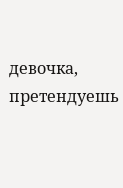девочка, претендуешь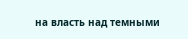на власть над темными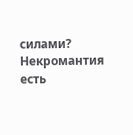силами? Некромантия есть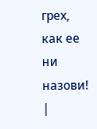грех, как ее ни назови! |